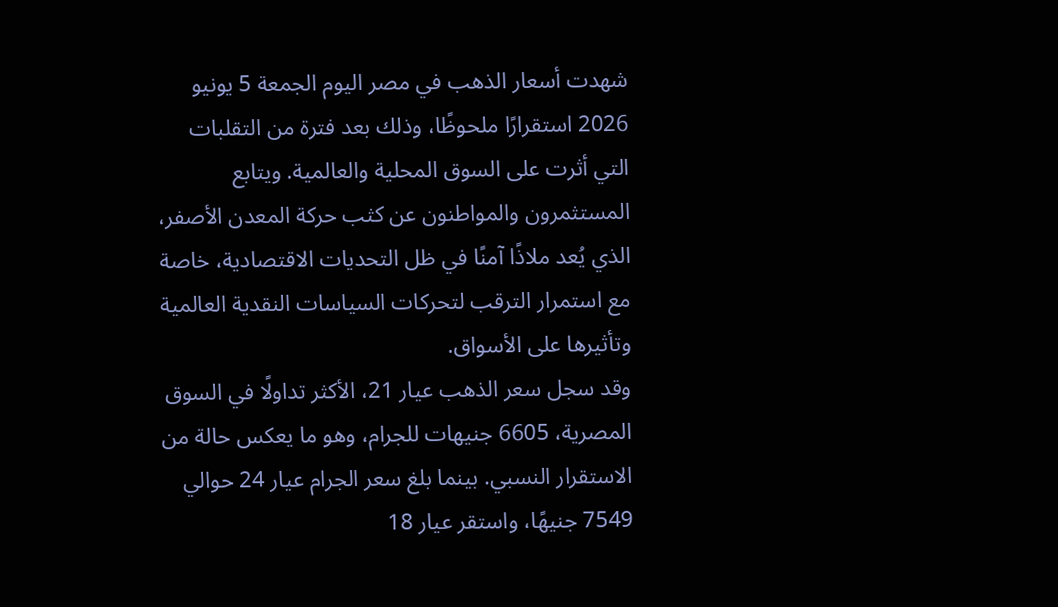شهدت أسعار الذهب في مصر اليوم الجمعة 5 يونيو 2026 استقرارًا ملحوظًا، وذلك بعد فترة من التقلبات التي أثرت على السوق المحلية والعالمية. ويتابع المستثمرون والمواطنون عن كثب حركة المعدن الأصفر، الذي يُعد ملاذًا آمنًا في ظل التحديات الاقتصادية، خاصة مع استمرار الترقب لتحركات السياسات النقدية العالمية وتأثيرها على الأسواق.
وقد سجل سعر الذهب عيار 21، الأكثر تداولًا في السوق المصرية، 6605 جنيهات للجرام، وهو ما يعكس حالة من الاستقرار النسبي. بينما بلغ سعر الجرام عيار 24 حوالي 7549 جنيهًا، واستقر عيار 18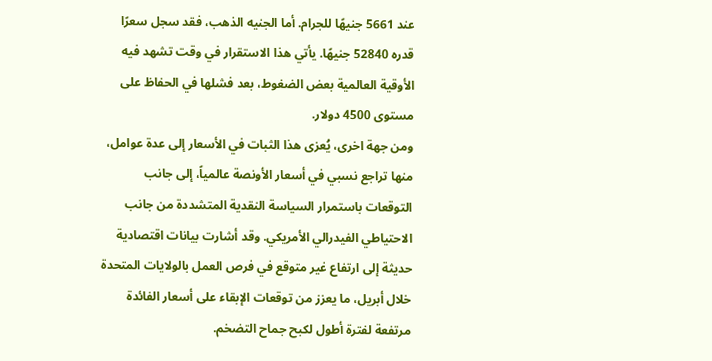عند 5661 جنيهًا للجرام. أما الجنيه الذهب، فقد سجل سعرًا قدره 52840 جنيهًا. يأتي هذا الاستقرار في وقت تشهد فيه الأوقية العالمية بعض الضغوط، بعد فشلها في الحفاظ على مستوى 4500 دولار.
ومن جهة اخرى، يُعزى هذا الثبات في الأسعار إلى عدة عوامل، منها تراجع نسبي في أسعار الأونصة عالمياً، إلى جانب التوقعات باستمرار السياسة النقدية المتشددة من جانب الاحتياطي الفيدرالي الأمريكي. وقد أشارت بيانات اقتصادية حديثة إلى ارتفاع غير متوقع في فرص العمل بالولايات المتحدة خلال أبريل، ما يعزز من توقعات الإبقاء على أسعار الفائدة مرتفعة لفترة أطول لكبح جماح التضخم.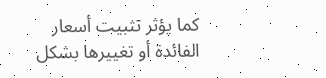كما يؤثر تثبيت أسعار الفائدة أو تغييرها بشكل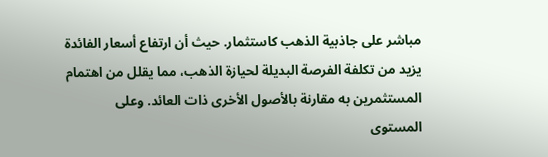مباشر على جاذبية الذهب كاستثمار. حيث أن ارتفاع أسعار الفائدة يزيد من تكلفة الفرصة البديلة لحيازة الذهب، مما يقلل من اهتمام المستثمرين به مقارنة بالأصول الأخرى ذات العائد. وعلى المستوى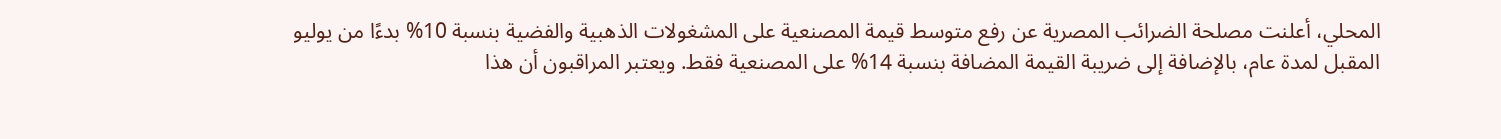المحلي، أعلنت مصلحة الضرائب المصرية عن رفع متوسط قيمة المصنعية على المشغولات الذهبية والفضية بنسبة 10% بدءًا من يوليو المقبل لمدة عام، بالإضافة إلى ضريبة القيمة المضافة بنسبة 14% على المصنعية فقط. ويعتبر المراقبون أن هذا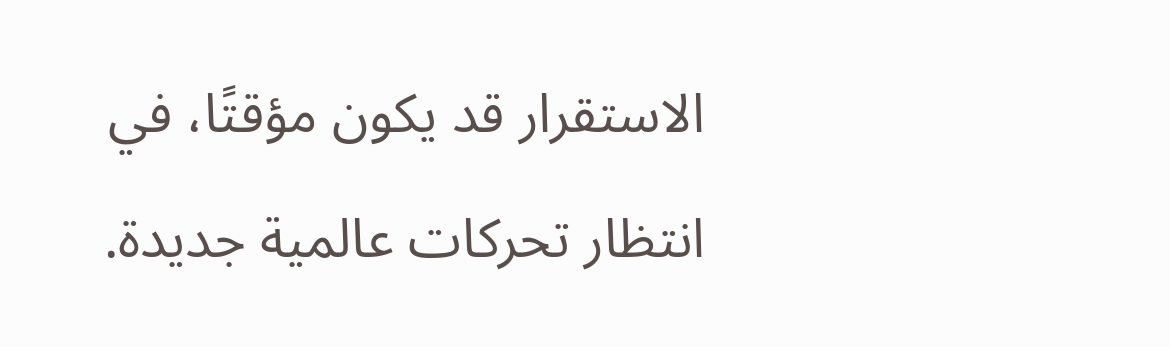الاستقرار قد يكون مؤقتًا، في انتظار تحركات عالمية جديدة.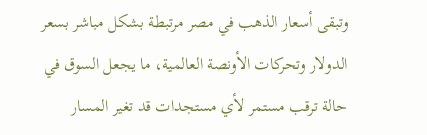وتبقى أسعار الذهب في مصر مرتبطة بشكل مباشر بسعر الدولار وتحركات الأونصة العالمية، ما يجعل السوق في حالة ترقب مستمر لأي مستجدات قد تغير المسار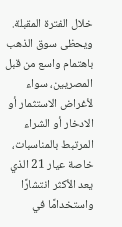خلال الفترة المقبلة. ويحظى سوق الذهب باهتمام واسع من قبل المصريين، سواء لأغراض الاستثمار أو الادخار أو الشراء المرتبط بالمناسبات، خاصة عيار 21 الذي يعد الأكثر انتشارًا واستخدامًا في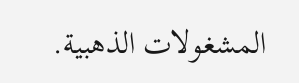المشغولات الذهبية.